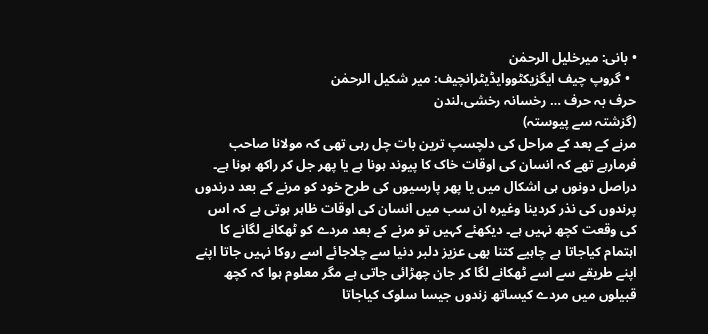• بانی: میرخلیل الرحمٰن
  • گروپ چیف ایگزیکٹووایڈیٹرانچیف: میر شکیل الرحمٰن
حرف بہ حرف … رخسانہ رخشی،لندن
(گزشتہ سے پیوستہ)
مرنے کے بعد کے مراحل کی دلچسپ ترین بات چل رہی تھی کہ مولانا صاحب فرمارہے تھے کہ انسان کی اوقات خاک کا پیوند ہونا ہے یا پھر جل کر راکھ ہونا ہے۔ دراصل دونوں ہی اشکال میں یا پھر پارسیوں کی طرح خود کو مرنے کے بعد درندوں پرندوں کی نذر کردینا وغیرہ ان سب میں انسان کی اوقات ظاہر ہوتی ہے کہ اس کی وقعت کچھ نہیں ہے۔ دیکھئے کہیں تو مرنے کے بعد مردے کو ٹھکانے لگانے کا اہتمام کیاجاتا ہے چاہیے کتنا بھی عزیز دلبر دنیا سے چلاجائے اسے روکا نہیں جاتا اپنے اپنے طریقے سے اسے ٹھکانے لگا کر جان چھڑائی جاتی ہے مگر معلوم ہوا کہ کچھ قبیلوں میں مردے کیساتھ زندوں جیسا سلوک کیاجاتا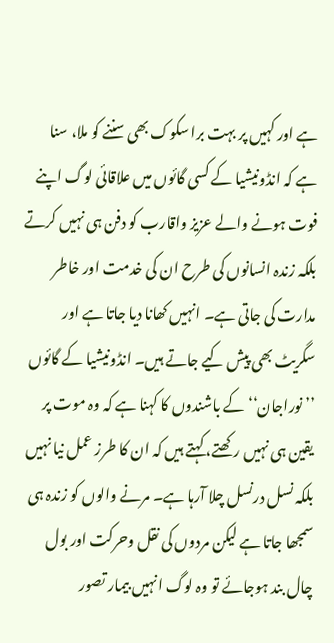ہے اور کہیں پر بہت برا سکوک بھی سننے کو ملا، سنا ہے کہ انڈونیشیا کے کسی گائوں میں علاقائی لوگ اپنے فوت ہونے والے عزیز واقارب کو دفن ہی نہیں کرتے بلکہ زندہ انسانوں کی طرح ان کی خدمت اور خاطر مدارت کی جاتی ہے۔ انہیں کھانا دیا جاتا ہے اور سگریٹ بھی پیش کیے جاتے ہیں۔ انڈونیشیا کے گائوں ’’ نوراجان‘‘ کے باشندوں کا کہنا ہے کہ وہ موت پر یقین ہی نہیں رکھتے، کہتے ہیں کہ ان کا طرز عمل نیا نہیں بلکہ نسل درنسل چلا آرہا ہے۔ مرنے والوں کو زندہ ہی سمجھا جاتا ہے لیکن مردوں کی نقل وحرکت اور بول چال بند ہوجائے تو وہ لوگ انہیں بیمار تصور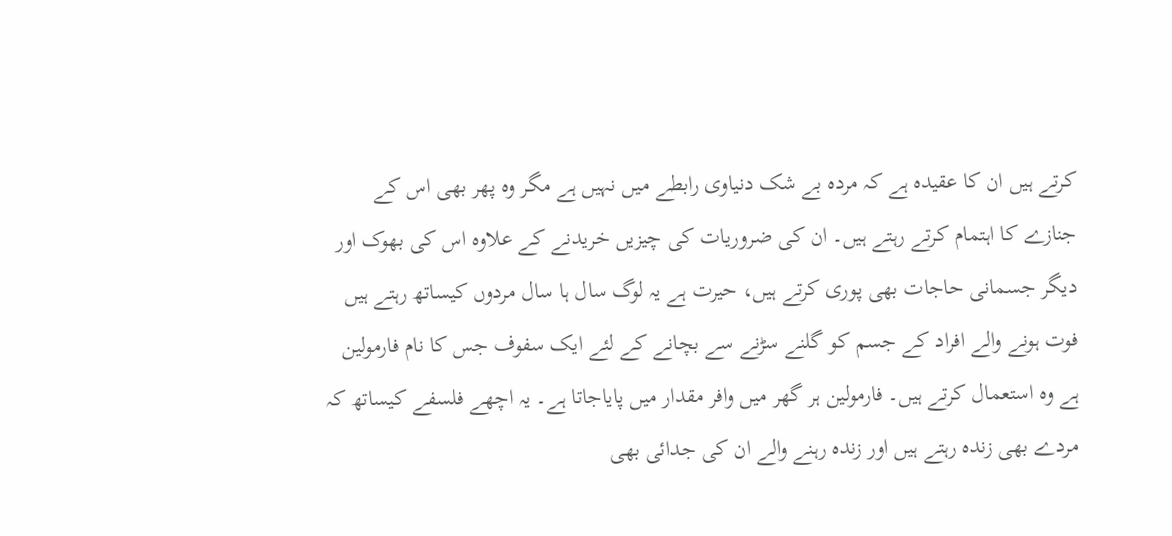کرتے ہیں ان کا عقیدہ ہے کہ مردہ بے شک دنیاوی رابطے میں نہیں ہے مگر وہ پھر بھی اس کے جنازے کا اہتمام کرتے رہتے ہیں۔ ان کی ضروریات کی چیزیں خریدنے کے علاوہ اس کی بھوک اور دیگر جسمانی حاجات بھی پوری کرتے ہیں، حیرت ہے یہ لوگ سال ہا سال مردوں کیساتھ رہتے ہیں فوت ہونے والے افراد کے جسم کو گلنے سڑنے سے بچانے کے لئے ایک سفوف جس کا نام فارمولین ہے وہ استعمال کرتے ہیں۔ فارمولین ہر گھر میں وافر مقدار میں پایاجاتا ہے۔ یہ اچھے فلسفے کیساتھ کہ مردے بھی زندہ رہتے ہیں اور زندہ رہنے والے ان کی جدائی بھی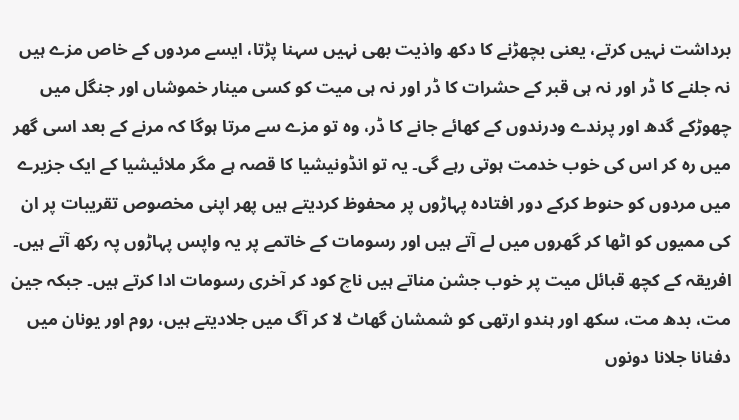برداشت نہیں کرتے، یعنی بچھڑنے کا دکھ واذیت بھی نہیں سہنا پڑتا، ایسے مردوں کے خاص مزے ہیں نہ جلنے کا ڈر اور نہ ہی قبر کے حشرات کا ڈر اور نہ ہی میت کو کسی مینار خموشاں اور جنگل میں چھوڑکے گدھ اور پرندے ودرندوں کے کھائے جانے کا ڈر، وہ تو مزے سے مرتا ہوگا کہ مرنے کے بعد اسی گھر میں رہ کر اس کی خوب خدمت ہوتی رہے گی۔ یہ تو انڈونیشیا کا قصہ ہے مگر ملائیشیا کے ایک جزیرے میں مردوں کو حنوط کرکے دور افتادہ پہاڑوں پر محفوظ کردیتے ہیں پھر اپنی مخصوص تقریبات پر ان کی ممیوں کو اٹھا کر گھروں میں لے آتے ہیں اور رسومات کے خاتمے پر یہ واپس پہاڑوں پہ رکھ آتے ہیں۔ افریقہ کے کچھ قبائل میت پر خوب جشن مناتے ہیں ناچ کود کر آخری رسومات ادا کرتے ہیں۔ جبکہ جین مت، بدھ مت، سکھ اور ہندو ارتھی کو شمشان گھاٹ لا کر آگ میں جلادیتے ہیں، روم اور یونان میں دفنانا جلانا دونوں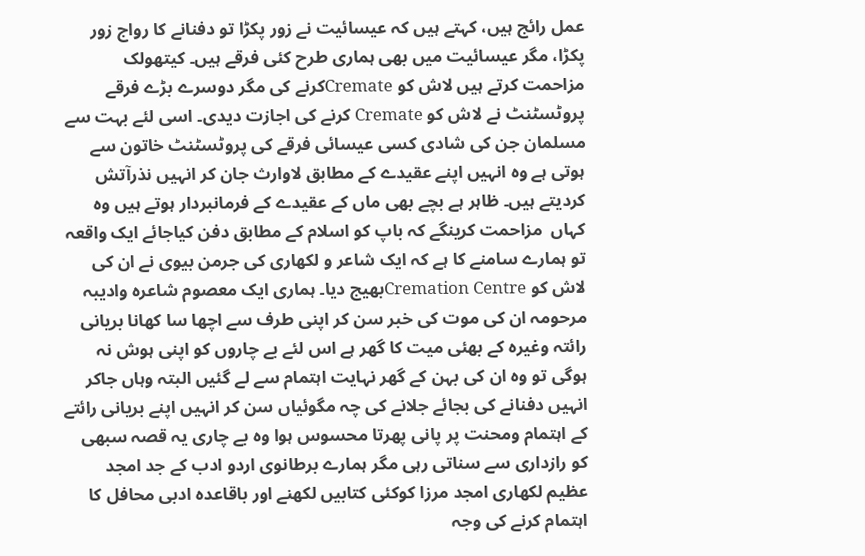عمل رائج ہیں، کہتے ہیں کہ عیسائیت نے زور پکڑا تو دفنانے کا رواج زور پکڑا، مگر عیسائیت میں بھی ہماری طرح کئی فرقے ہیں۔ کیتھولک مزاحمت کرتے ہیں لاش کو Cremateکرنے کی مگر دوسرے بڑے فرقے پروٹسٹنٹ نے لاش کو Cremate کرنے کی اجازت دیدی۔ اسی لئے بہت سے مسلمان جن کی شادی کسی عیسائی فرقے کی پروٹسٹنٹ خاتون سے ہوتی ہے وہ انہیں اپنے عقیدے کے مطابق لاوارث جان کر انہیں نذرآتش کردیتے ہیں۔ ظاہر ہے بچے بھی ماں کے عقیدے کے فرمانبردار ہوتے ہیں وہ کہاں  مزاحمت کرینگے کہ باپ کو اسلام کے مطابق دفن کیاجائے ایک واقعہ تو ہمارے سامنے کا ہے کہ ایک شاعر و لکھاری کی جرمن بیوی نے ان کی لاش کو Cremation Centreبھیج دیا۔ ہماری ایک معصوم شاعرہ وادیبہ مرحومہ ان کی موت کی خبر سن کر اپنی طرف سے اچھا سا کھانا بریانی رائتہ وغیرہ کے بھئی میت کا گھر ہے اس لئے بے چاروں کو اپنی ہوش نہ ہوگی تو وہ ان کی بہن کے گھر نہایت اہتمام سے لے گئیں البتہ وہاں جاکر انہیں دفنانے کی بجائے جلانے کی چہ مگوئیاں سن کر انہیں اپنے بریانی رائتے کے اہتمام ومحنت پر پانی پھرتا محسوس ہوا وہ بے چاری یہ قصہ سبھی کو رازداری سے سناتی رہی مگر ہمارے برطانوی اردو ادب کے جد امجد عظیم لکھاری امجد مرزا کوکئی کتابیں لکھنے اور باقاعدہ ادبی محافل کا اہتمام کرنے کی وجہ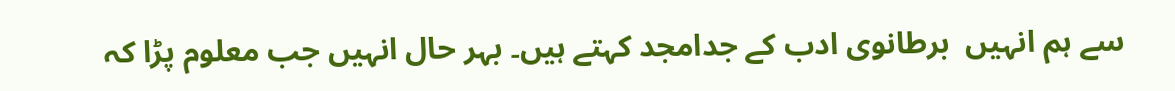سے ہم انہیں  برطانوی ادب کے جدامجد کہتے ہیں۔ بہر حال انہیں جب معلوم پڑا کہ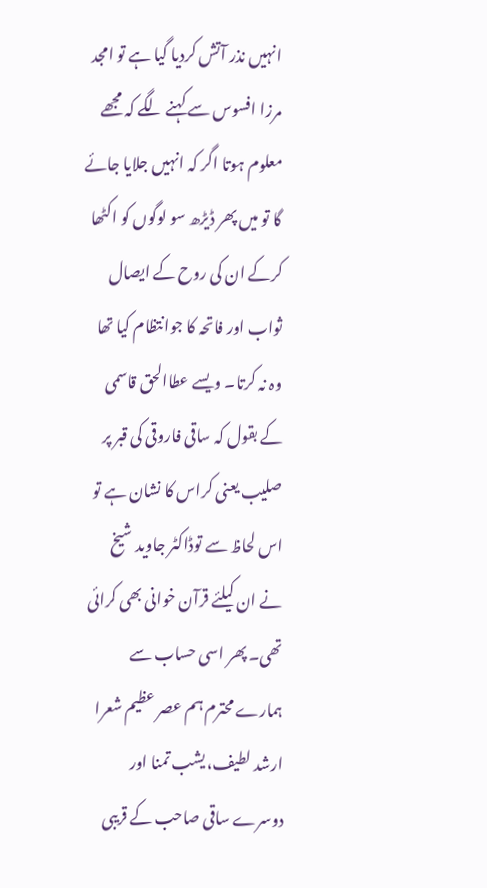انہیں نذر آتش کردیا گیا ہے تو امجد مرزا افسوس سے کہنے لگے کہ مجھے معلوم ہوتا اگر کہ انہیں جلایا جائے گا تو میں پھر ڈیڑھ سو لوگوں کو اکٹھا کرکے ان کی روح کے ایصال ثواب اور فاتحہ کا جوانتظام کیا تھا وہ نہ کرتا۔ ویسے عطاالحق قاسمی کے بقول کہ ساقی فاروقی کی قبر پر صلیب یعنی کراس کا نشان ہے تو اس لحاظ سے توڈاکٹر جاوید شیخ نے ان کیلئے قرآن خوانی بھی کرائی تھی۔ پھر اسی حساب سے ہمارے محترم ہم عصر عظیم شعرا ارشد لطیف، یشب تمنا اور دوسرے ساقی صاحب کے قریبی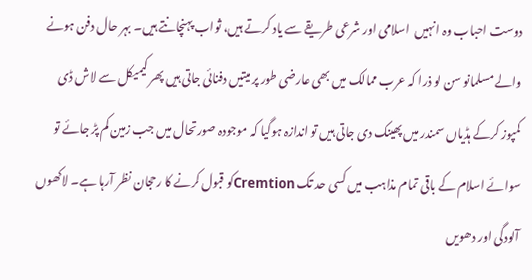دوست احباب وہ انہیں  اسلامی اور شرعی طریقے سے یاد کرتے ہیں، ثواب پہنچانتے ہیں۔ بہر حال دفن ہونے والے مسلمانو سن لو ذرا کہ عرب ممالک میں بھی عارضی طور پر میتیں دفنائی جاتی ہیں پھر کیمیکل سے لاش ڈی کمپوز کرکے ہڈیاں سمندر میں پھینک دی جاتی ہیں تو اندازہ ہوگیا کہ موجودہ صورتحال میں جب زمین کم پڑ جائے تو سوائے اسلام کے باقی تمام مذاہب میں کسی حد تک Cremtionکو قبول کرنے کا رحجان نظر آرہا ہے۔ لاکھوں آلودگی اور دھویں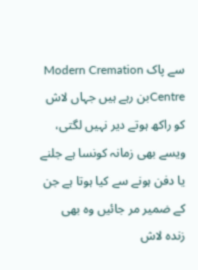سے پاک Modern Cremation Centreبن رہے ہیں جہاں لاش کو راکھ ہوتے دیر نہیں لگتی، ویسے بھی زمانہ کونسا ہے جلنے یا دفن ہونے سے کیا ہوتا ہے جن کے ضمیر مر جائیں وہ بھی زندہ لاش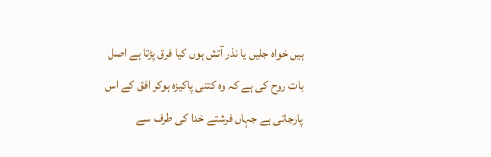ہیں خواہ جلیں یا نذر آتش ہوں کیا فرق پڑتا ہے اصل بات روح کی ہے کہ وہ کتنی پاکیزہ ہوکر افق کے اس پارجاتی ہے جہاں فرشتے خدا کی طرف سے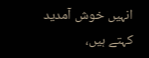انہیں خوش آمدید کہتے ہیں،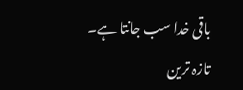باقی خدا سب جانتا ہے۔
تازہ ترین